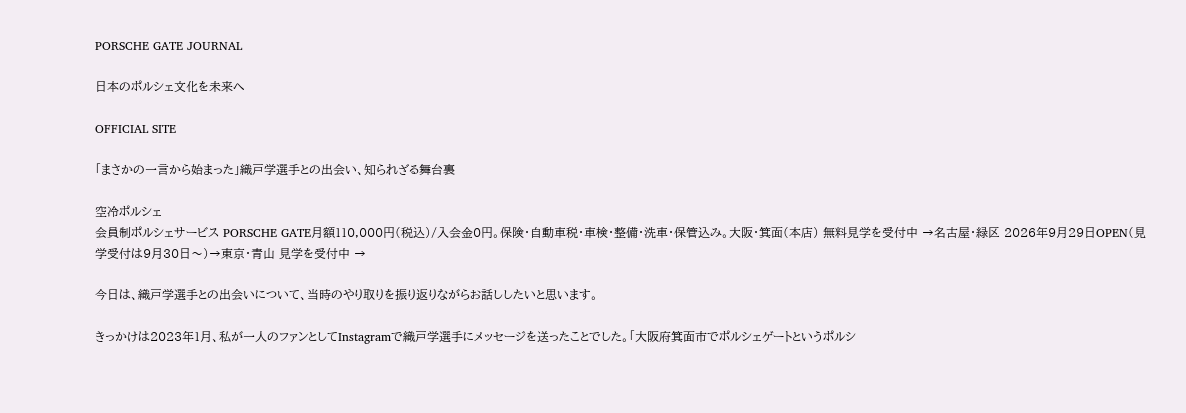PORSCHE GATE JOURNAL

日本のポルシェ文化を未来へ

OFFICIAL SITE

「まさかの一言から始まった」織戸学選手との出会い、知られざる舞台裏

空冷ポルシェ
会員制ポルシェサービス PORSCHE GATE月額110,000円(税込)/入会金0円。保険・自動車税・車検・整備・洗車・保管込み。大阪・箕面(本店) 無料見学を受付中 →名古屋・緑区 2026年9月29日OPEN(見学受付は9月30日〜)→東京・青山 見学を受付中 →

今日は、織戸学選手との出会いについて、当時のやり取りを振り返りながらお話ししたいと思います。

きっかけは2023年1月、私が一人のファンとしてInstagramで織戸学選手にメッセージを送ったことでした。「大阪府箕面市でポルシェゲートというポルシ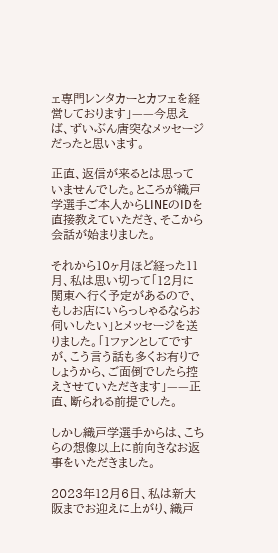ェ専門レンタカーとカフェを経営しております」——今思えば、ずいぶん唐突なメッセージだったと思います。

正直、返信が来るとは思っていませんでした。ところが織戸学選手ご本人からLINEのIDを直接教えていただき、そこから会話が始まりました。

それから10ヶ月ほど経った11月、私は思い切って「12月に関東へ行く予定があるので、もしお店にいらっしゃるならお伺いしたい」とメッセージを送りました。「1ファンとしてですが、こう言う話も多くお有りでしょうから、ご面倒でしたら控えさせていただきます」——正直、断られる前提でした。

しかし織戸学選手からは、こちらの想像以上に前向きなお返事をいただきました。

2023年12月6日、私は新大阪までお迎えに上がり、織戸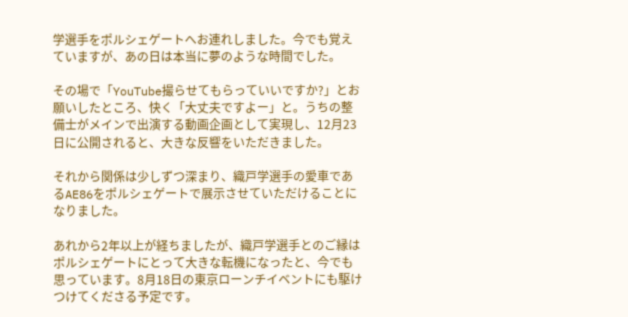学選手をポルシェゲートへお連れしました。今でも覚えていますが、あの日は本当に夢のような時間でした。

その場で「YouTube撮らせてもらっていいですか?」とお願いしたところ、快く「大丈夫ですよー」と。うちの整備士がメインで出演する動画企画として実現し、12月23日に公開されると、大きな反響をいただきました。

それから関係は少しずつ深まり、織戸学選手の愛車であるAE86をポルシェゲートで展示させていただけることになりました。

あれから2年以上が経ちましたが、織戸学選手とのご縁はポルシェゲートにとって大きな転機になったと、今でも思っています。8月18日の東京ローンチイベントにも駆けつけてくださる予定です。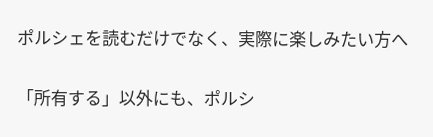ポルシェを読むだけでなく、実際に楽しみたい方へ

「所有する」以外にも、ポルシ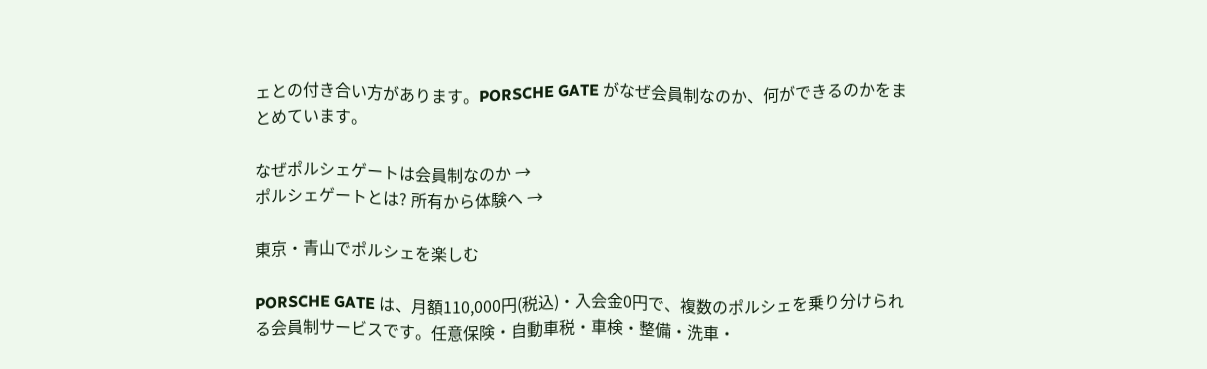ェとの付き合い方があります。PORSCHE GATE がなぜ会員制なのか、何ができるのかをまとめています。

なぜポルシェゲートは会員制なのか →
ポルシェゲートとは? 所有から体験へ →

東京・青山でポルシェを楽しむ

PORSCHE GATE は、月額110,000円(税込)・入会金0円で、複数のポルシェを乗り分けられる会員制サービスです。任意保険・自動車税・車検・整備・洗車・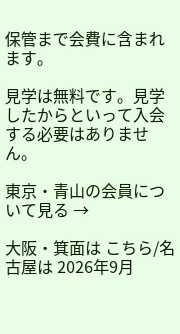保管まで会費に含まれます。

見学は無料です。見学したからといって入会する必要はありません。

東京・青山の会員について見る →

大阪・箕面は こちら/名古屋は 2026年9月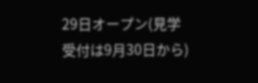29日オープン(見学受付は9月30日から)